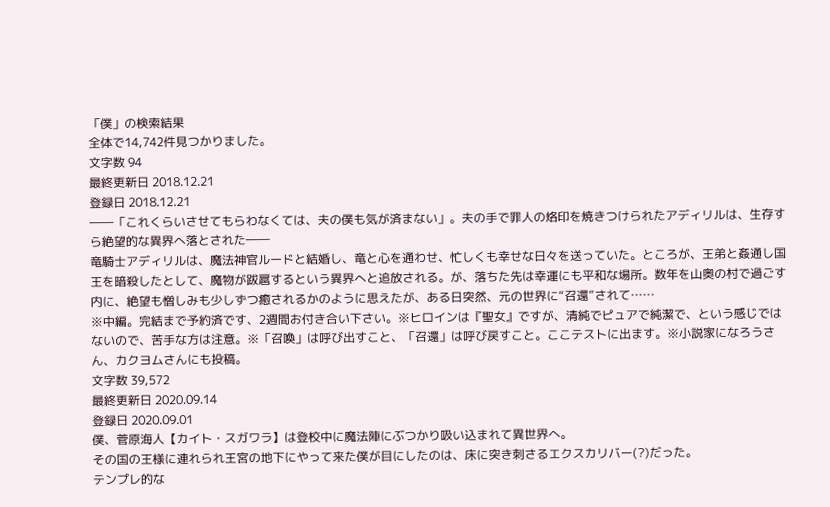「僕」の検索結果
全体で14,742件見つかりました。
文字数 94
最終更新日 2018.12.21
登録日 2018.12.21
――「これくらいさせてもらわなくては、夫の僕も気が済まない」。夫の手で罪人の烙印を焼きつけられたアディリルは、生存すら絶望的な異界へ落とされた――
竜騎士アディリルは、魔法神官ルードと結婚し、竜と心を通わせ、忙しくも幸せな日々を送っていた。ところが、王弟と姦通し国王を暗殺したとして、魔物が跋扈するという異界へと追放される。が、落ちた先は幸運にも平和な場所。数年を山奥の村で過ごす内に、絶望も憎しみも少しずつ癒されるかのように思えたが、ある日突然、元の世界に“召還”されて……
※中編。完結まで予約済です、2週間お付き合い下さい。※ヒロインは『聖女』ですが、清純でピュアで純潔で、という感じではないので、苦手な方は注意。※「召喚」は呼び出すこと、「召還」は呼び戻すこと。ここテストに出ます。※小説家になろうさん、カクヨムさんにも投稿。
文字数 39,572
最終更新日 2020.09.14
登録日 2020.09.01
僕、菅原海人【カイト・スガワラ】は登校中に魔法陣にぶつかり吸い込まれて異世界へ。
その国の王様に連れられ王宮の地下にやって来た僕が目にしたのは、床に突き刺さるエクスカリバー(?)だった。
テンプレ的な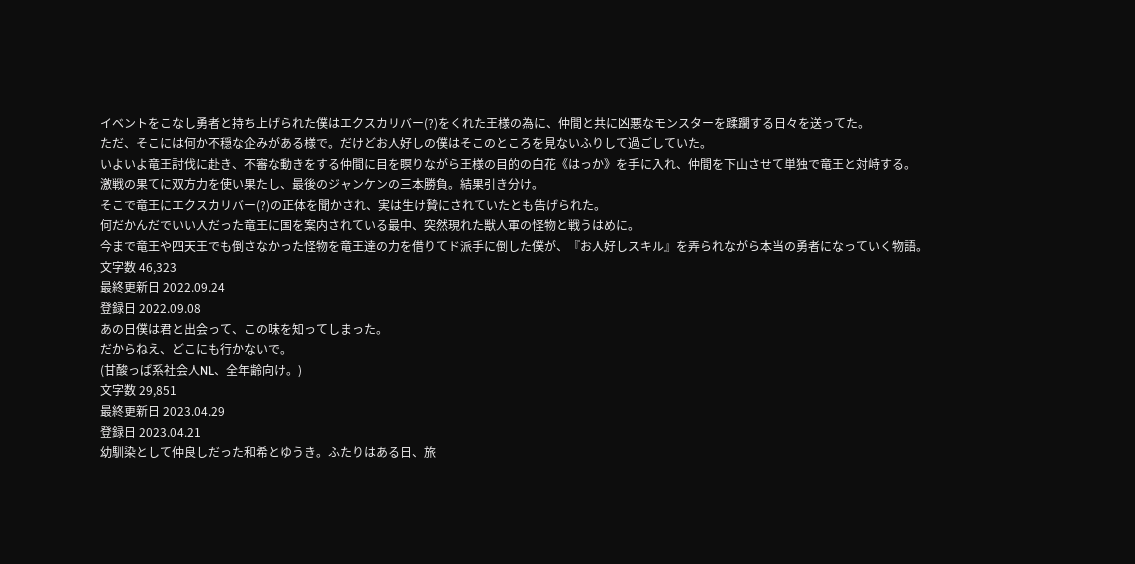イベントをこなし勇者と持ち上げられた僕はエクスカリバー(?)をくれた王様の為に、仲間と共に凶悪なモンスターを蹂躙する日々を送ってた。
ただ、そこには何か不穏な企みがある様で。だけどお人好しの僕はそこのところを見ないふりして過ごしていた。
いよいよ竜王討伐に赴き、不審な動きをする仲間に目を瞑りながら王様の目的の白花《はっか》を手に入れ、仲間を下山させて単独で竜王と対峙する。
激戦の果てに双方力を使い果たし、最後のジャンケンの三本勝負。結果引き分け。
そこで竜王にエクスカリバー(?)の正体を聞かされ、実は生け贄にされていたとも告げられた。
何だかんだでいい人だった竜王に国を案内されている最中、突然現れた獣人軍の怪物と戦うはめに。
今まで竜王や四天王でも倒さなかった怪物を竜王達の力を借りてド派手に倒した僕が、『お人好しスキル』を弄られながら本当の勇者になっていく物語。
文字数 46,323
最終更新日 2022.09.24
登録日 2022.09.08
あの日僕は君と出会って、この味を知ってしまった。
だからねえ、どこにも行かないで。
(甘酸っぱ系社会人NL、全年齢向け。)
文字数 29,851
最終更新日 2023.04.29
登録日 2023.04.21
幼馴染として仲良しだった和希とゆうき。ふたりはある日、旅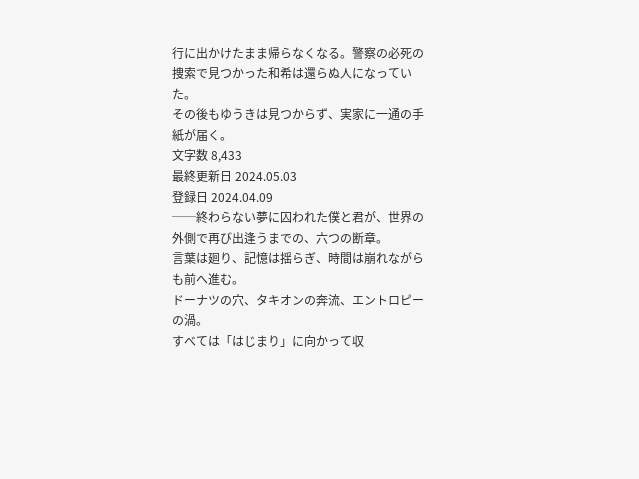行に出かけたまま帰らなくなる。警察の必死の捜索で見つかった和希は還らぬ人になっていた。
その後もゆうきは見つからず、実家に一通の手紙が届く。
文字数 8,433
最終更新日 2024.05.03
登録日 2024.04.09
──終わらない夢に囚われた僕と君が、世界の外側で再び出逢うまでの、六つの断章。
言葉は廻り、記憶は揺らぎ、時間は崩れながらも前へ進む。
ドーナツの穴、タキオンの奔流、エントロピーの渦。
すべては「はじまり」に向かって収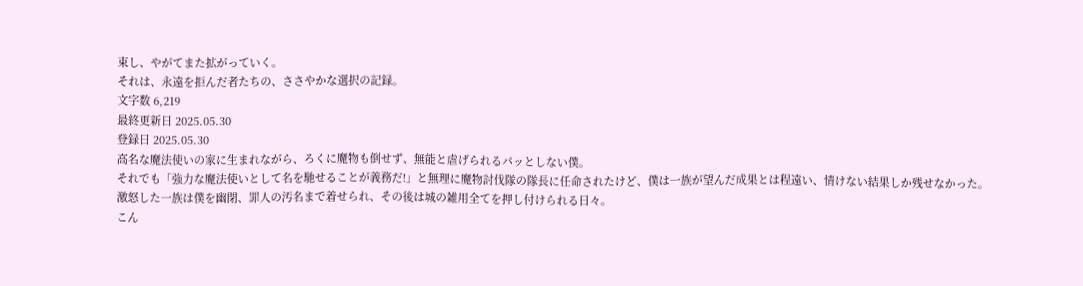束し、やがてまた拡がっていく。
それは、永遠を拒んだ者たちの、ささやかな選択の記録。
文字数 6,219
最終更新日 2025.05.30
登録日 2025.05.30
高名な魔法使いの家に生まれながら、ろくに魔物も倒せず、無能と虐げられるパッとしない僕。
それでも「強力な魔法使いとして名を馳せることが義務だ!」と無理に魔物討伐隊の隊長に任命されたけど、僕は一族が望んだ成果とは程遠い、情けない結果しか残せなかった。
激怒した一族は僕を幽閉、罪人の汚名まで着せられ、その後は城の雑用全てを押し付けられる日々。
こん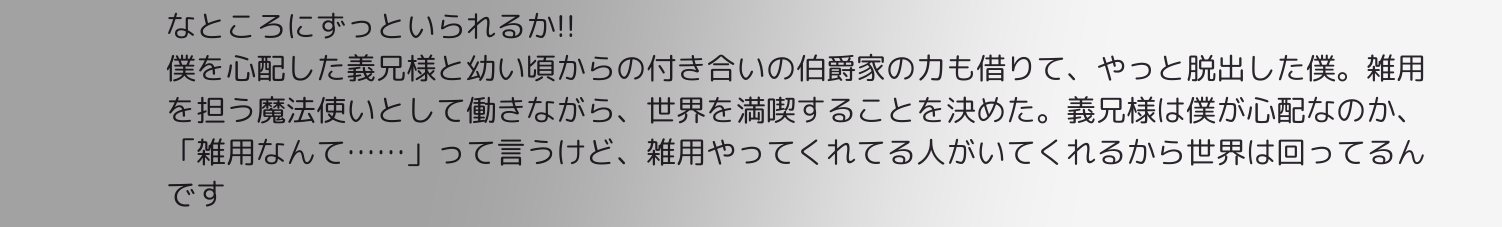なところにずっといられるか!!
僕を心配した義兄様と幼い頃からの付き合いの伯爵家の力も借りて、やっと脱出した僕。雑用を担う魔法使いとして働きながら、世界を満喫することを決めた。義兄様は僕が心配なのか、「雑用なんて……」って言うけど、雑用やってくれてる人がいてくれるから世界は回ってるんです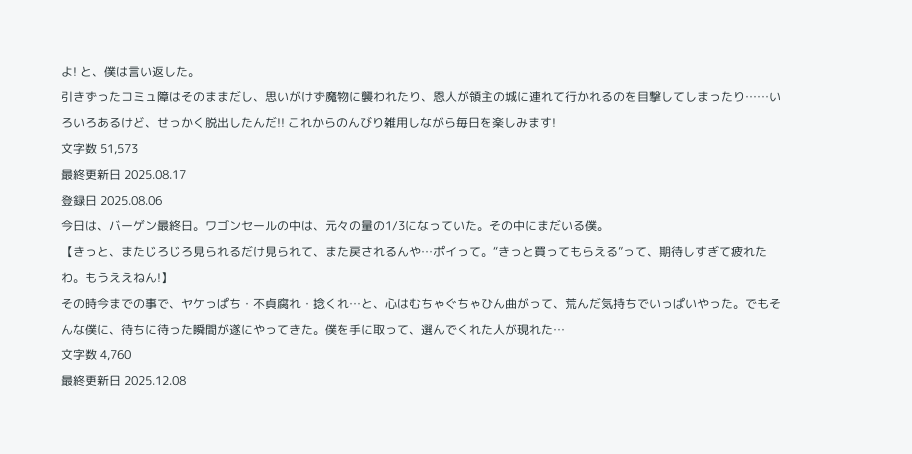よ! と、僕は言い返した。
引きずったコミュ障はそのままだし、思いがけず魔物に襲われたり、恩人が領主の城に連れて行かれるのを目撃してしまったり……いろいろあるけど、せっかく脱出したんだ!! これからのんびり雑用しながら毎日を楽しみます!
文字数 51,573
最終更新日 2025.08.17
登録日 2025.08.06
今日は、バーゲン最終日。ワゴンセールの中は、元々の量の1/3になっていた。その中にまだいる僕。
【きっと、またじろじろ見られるだけ見られて、また戻されるんや…ポイって。“きっと買ってもらえる”って、期待しすぎて疲れたわ。もうええねん!】
その時今までの事で、ヤケっぱち・不貞腐れ・捻くれ…と、心はむちゃぐちゃひん曲がって、荒んだ気持ちでいっぱいやった。でもそんな僕に、待ちに待った瞬間が遂にやってきた。僕を手に取って、選んでくれた人が現れた…
文字数 4,760
最終更新日 2025.12.08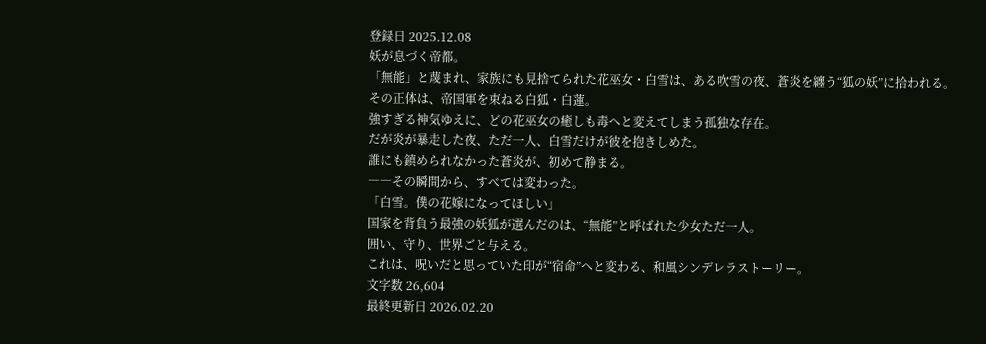登録日 2025.12.08
妖が息づく帝都。
「無能」と蔑まれ、家族にも見捨てられた花巫女・白雪は、ある吹雪の夜、蒼炎を纏う“狐の妖”に拾われる。
その正体は、帝国軍を束ねる白狐・白蓮。
強すぎる神気ゆえに、どの花巫女の癒しも毒へと変えてしまう孤独な存在。
だが炎が暴走した夜、ただ一人、白雪だけが彼を抱きしめた。
誰にも鎮められなかった蒼炎が、初めて静まる。
――その瞬間から、すべては変わった。
「白雪。僕の花嫁になってほしい」
国家を背負う最強の妖狐が選んだのは、“無能”と呼ばれた少女ただ一人。
囲い、守り、世界ごと与える。
これは、呪いだと思っていた印が“宿命”へと変わる、和風シンデレラストーリー。
文字数 26,604
最終更新日 2026.02.20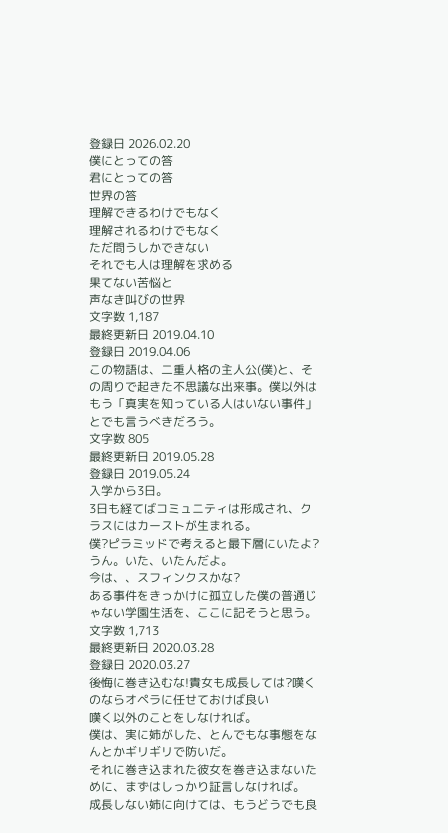登録日 2026.02.20
僕にとっての答
君にとっての答
世界の答
理解できるわけでもなく
理解されるわけでもなく
ただ問うしかできない
それでも人は理解を求める
果てない苦悩と
声なき叫びの世界
文字数 1,187
最終更新日 2019.04.10
登録日 2019.04.06
この物語は、二重人格の主人公(僕)と、その周りで起きた不思議な出来事。僕以外はもう「真実を知っている人はいない事件」とでも言うべきだろう。
文字数 805
最終更新日 2019.05.28
登録日 2019.05.24
入学から3日。
3日も経てばコミュニティは形成され、クラスにはカーストが生まれる。
僕?ピラミッドで考えると最下層にいたよ?
うん。いた、いたんだよ。
今は、、スフィンクスかな?
ある事件をきっかけに孤立した僕の普通じゃない学園生活を、ここに記そうと思う。
文字数 1,713
最終更新日 2020.03.28
登録日 2020.03.27
後悔に巻き込むな!貴女も成長しては?嘆くのならオペラに任せておけば良い
嘆く以外のことをしなければ。
僕は、実に姉がした、とんでもな事態をなんとかギリギリで防いだ。
それに巻き込まれた彼女を巻き込まないために、まずはしっかり証言しなければ。
成長しない姉に向けては、もうどうでも良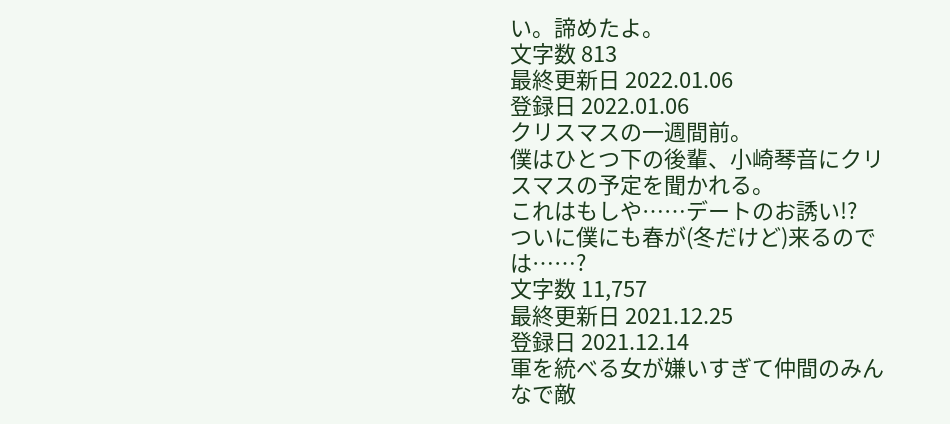い。諦めたよ。
文字数 813
最終更新日 2022.01.06
登録日 2022.01.06
クリスマスの一週間前。
僕はひとつ下の後輩、小崎琴音にクリスマスの予定を聞かれる。
これはもしや……デートのお誘い!?
ついに僕にも春が(冬だけど)来るのでは……?
文字数 11,757
最終更新日 2021.12.25
登録日 2021.12.14
軍を統べる女が嫌いすぎて仲間のみんなで敵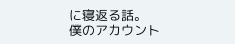に寝返る話。
僕のアカウント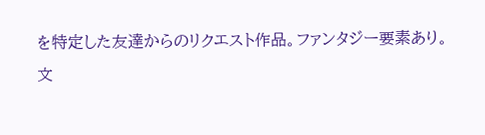を特定した友達からのリクエスト作品。ファンタジー要素あり。
文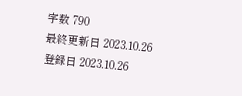字数 790
最終更新日 2023.10.26
登録日 2023.10.26